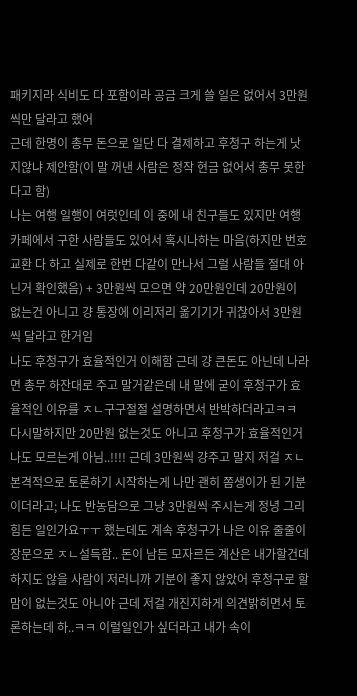패키지라 식비도 다 포함이라 공금 크게 쓸 일은 없어서 3만원씩만 달라고 했어
근데 한명이 총무 돈으로 일단 다 결제하고 후청구 하는게 낫지않냐 제안함(이 말 꺼낸 사람은 정작 현금 없어서 총무 못한다고 함)
나는 여행 일행이 여럿인데 이 중에 내 친구들도 있지만 여행카페에서 구한 사람들도 있어서 혹시나하는 마음(하지만 번호 교환 다 하고 실제로 한번 다같이 만나서 그럴 사람들 절대 아닌거 확인했음) + 3만원씩 모으면 약 20만원인데 20만원이 없는건 아니고 걍 통장에 이리저리 옮기기가 귀찮아서 3만원씩 달라고 한거임
나도 후청구가 효율적인거 이해함 근데 걍 큰돈도 아닌데 나라면 총무 하잔대로 주고 말거같은데 내 말에 굳이 후청구가 효율적인 이유를 ㅈㄴ구구절절 설명하면서 반박하더라고ㅋㅋ
다시말하지만 20만원 없는것도 아니고 후청구가 효율적인거 나도 모르는게 아님..!!!! 근데 3만원씩 걍주고 말지 저걸 ㅈㄴ본격적으로 토론하기 시작하는게 나만 괜히 쫌생이가 된 기분이더라고; 나도 반농담으로 그냥 3만원씩 주시는게 정녕 그리 힘든 일인가요ㅜㅜ 했는데도 계속 후청구가 나은 이유 줄줄이 장문으로 ㅈㄴ설득함.. 돈이 남든 모자르든 계산은 내가할건데 하지도 않을 사람이 저러니까 기분이 좋지 않았어 후청구로 할 맘이 없는것도 아니야 근데 저걸 개진지하게 의견밝히면서 토론하는데 하..ㅋㅋ 이럴일인가 싶더라고 내가 속이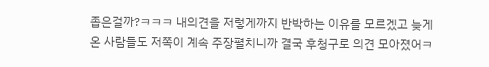좁은걸까?ㅋㅋㅋ 내의견을 저렇게까지 반박하는 이유를 모르겠고 늦게 온 사람들도 저쪽이 계속 주장펼치니까 결국 후청구로 의견 모아졌어ㅋ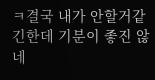ㅋ결국 내가 안할거같긴한데 기분이 좋진 않네